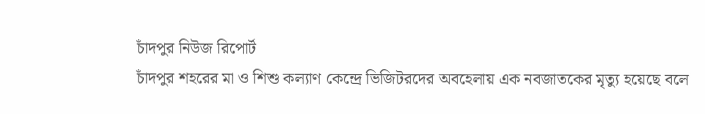চাঁদপুর নিউজ রিপোর্ট
চাঁদপুর শহরের মা ও শিশু কল্যাণ কেন্দ্রে ভিজিটরদের অবহেলায় এক নবজাতকের মৃত্যু হয়েছে বলে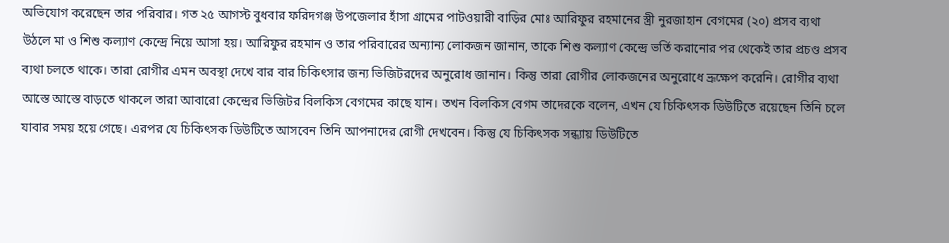অভিযোগ করেছেন তার পরিবার। গত ২৫ আগস্ট বুধবার ফরিদগঞ্জ উপজেলার হাঁসা গ্রামের পাটওয়ারী বাড়ির মোঃ আরিফুর রহমানের স্ত্রী নুরজাহান বেগমের (২০) প্রসব ব্যথা উঠলে মা ও শিশু কল্যাণ কেন্দ্রে নিয়ে আসা হয়। আরিফুর রহমান ও তার পরিবারের অন্যান্য লোকজন জানান, তাকে শিশু কল্যাণ কেন্দ্রে ভর্তি করানোর পর থেকেই তার প্রচণ্ড প্রসব ব্যথা চলতে থাকে। তারা রোগীর এমন অবস্থা দেখে বার বার চিকিৎসার জন্য ভিজিটরদের অনুরোধ জানান। কিন্তু তারা রোগীর লোকজনের অনুরোধে ভ্রূক্ষেপ করেনি। রোগীর ব্যথা আস্তে আস্তে বাড়তে থাকলে তারা আবারো কেন্দ্রের ভিজিটর বিলকিস বেগমের কাছে যান। তখন বিলকিস বেগম তাদেরকে বলেন, এখন যে চিকিৎসক ডিউটিতে রয়েছেন তিনি চলে যাবার সময় হয়ে গেছে। এরপর যে চিকিৎসক ডিউটিতে আসবেন তিনি আপনাদের রোগী দেখবেন। কিন্তু যে চিকিৎসক সন্ধ্যায় ডিউটিতে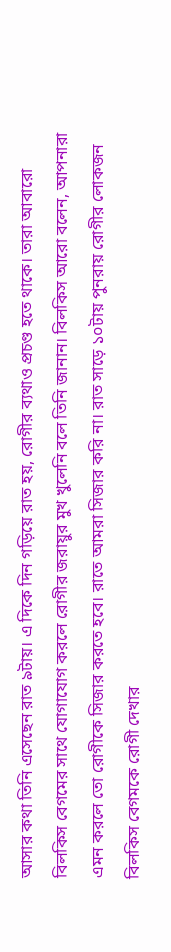আসার কথা তিনি এসেছেন রাত ৯টায়। এ দিকে দিন গড়িয়ে রাত হয়, রোগীর ব্যথাও প্রচণ্ড হতে থাকে। তারা আবারো বিলকিস বেগমের সাথে যোগাযোগ করলে রোগীর জরায়ুর মুখ খুলেনি বলে তিনি জানান। বিলকিস আরো বলেন, আপনারা এমন করলে তো রোগীকে সিজার করতে হবে। রাতে আমরা সিজার করি না। রাত সাড়ে ১০টায় পুনরায় রোগীর লোকজন বিলকিস বেগমকে রোগী দেখার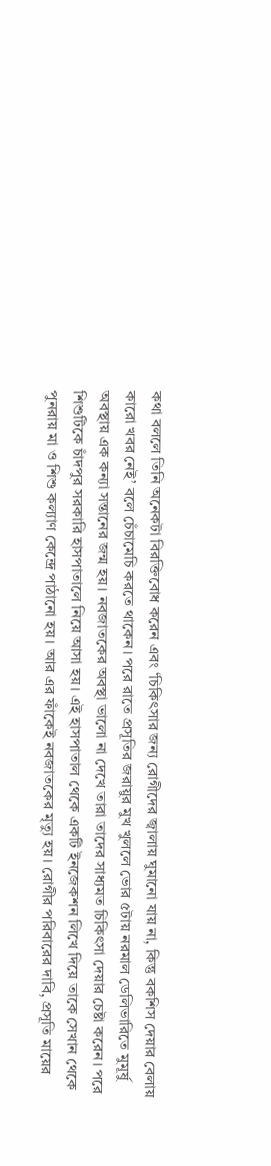কথা বললে তিনি অনেকটা বিরক্তিবোধ করেন এবং ‘চিকিৎসার জন্য রোগীদের জ্বালায় ঘুমানো যায় না, কিন্তু বকশিস দেয়ার বেলায় কারো খবর নেই’ বলে চেঁচামেচি করতে থাকেন। পরে রাতে প্রসূতির জরায়ুর মুখ খুললে ভোর ৫টায় নরমাল ডেলিভারিতে মুমূর্ষু অবস্থায় এক কন্যা সন্তানের জন্ম হয়। নবজাতকের অবস্থা ভালো না দেখে তারা তাদের সাধ্যমত চিকিৎসা দেয়ার চেষ্টা করেন। পরে শিশুটিকে চাঁদপুর সরকারি হাসপাতালে নিয়ে আসা হয়। এই হাসপাতাল থেকে একটি ইনজেকশন লিখে দিয়ে তাকে সেখান থেকে পুনরায় মা ও শিশু কল্যাণ কেন্দ্রে পাঠানো হয়। আর এর ফাঁকেই নবজাতকের মৃত্যু হয়। রোগীর পরিবারের দাবি, প্রসূতি মায়ের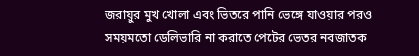জরায়ুর মুখ খোলা এবং ভিতরে পানি ভেঙ্গে যাওয়ার পরও সময়মতো ডেলিভারি না করাতে পেটের ভেতর নবজাতক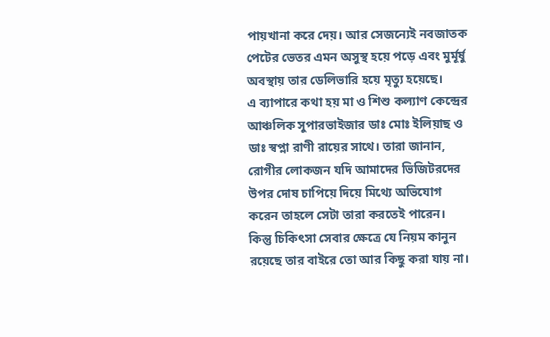পায়খানা করে দেয়। আর সেজন্যেই নবজাতক পেটের ভেতর এমন অসুস্থ হয়ে পড়ে এবং মুর্মূর্ষু অবস্থায় তার ডেলিভারি হয়ে মৃত্যু হয়েছে।
এ ব্যাপারে কথা হয় মা ও শিশু কল্যাণ কেন্দ্রের আঞ্চলিক সুপারভাইজার ডাঃ মোঃ ইলিয়াছ ও ডাঃ স্বপ্না রাণী রায়ের সাথে। তারা জানান, রোগীর লোকজন যদি আমাদের ভিজিটরদের উপর দোষ চাপিয়ে দিয়ে মিথ্যে অভিযোগ করেন তাহলে সেটা তারা করতেই পারেন। কিন্তু চিকিৎসা সেবার ক্ষেত্রে যে নিয়ম কানুন রয়েছে তার বাইরে তো আর কিছু করা যায় না।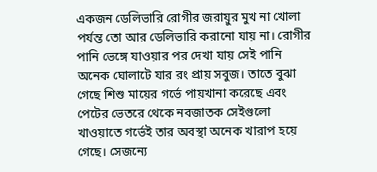একজন ডেলিভারি রোগীর জরায়ুর মুখ না খোলা পর্যন্ত তো আর ডেলিভারি করানো যায় না। রোগীর পানি ভেঙ্গে যাওয়ার পর দেখা যায় সেই পানি অনেক ঘোলাটে যার রং প্রায় সবুজ। তাতে বুঝা গেছে শিশু মায়ের গর্ভে পায়খানা করেছে এবং পেটের ভেতরে থেকে নবজাতক সেইগুলো খাওয়াতে গর্ভেই তার অবস্থা অনেক খারাপ হয়ে গেছে। সেজন্যে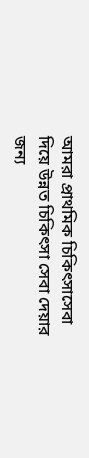আমরা প্রাথমিক চিকিৎসাসেবা দিয়ে উন্নত চিকিৎসা সেবা দেয়ার জন্য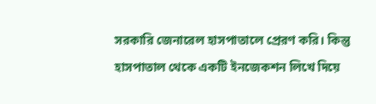সরকারি জেনারেল হাসপাতালে প্রেরণ করি। কিন্তু হাসপাতাল থেকে একটি ইনজেকশন লিখে দিয়ে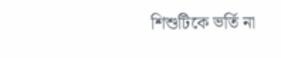শিশুটিকে ভর্তি না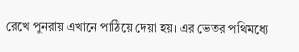রেখে পুনরায় এখানে পাঠিয়ে দেয়া হয়। এর ভেতর পথিমধ্যে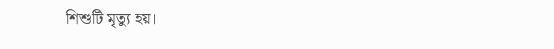শিশুটি মৃত্যু হয়।